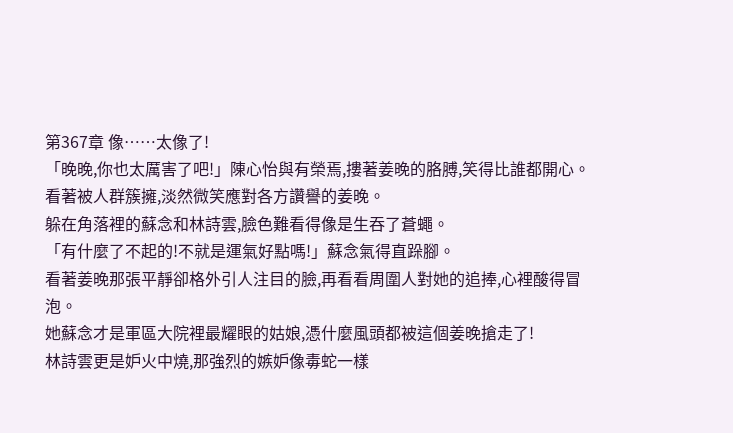第367章 像……太像了!
「晚晚,你也太厲害了吧!」陳心怡與有榮焉,摟著姜晚的胳膊,笑得比誰都開心。
看著被人群簇擁,淡然微笑應對各方讚譽的姜晚。
躲在角落裡的蘇念和林詩雲,臉色難看得像是生吞了蒼蠅。
「有什麼了不起的!不就是運氣好點嗎!」蘇念氣得直跺腳。
看著姜晚那張平靜卻格外引人注目的臉,再看看周圍人對她的追捧,心裡酸得冒泡。
她蘇念才是軍區大院裡最耀眼的姑娘,憑什麼風頭都被這個姜晚搶走了!
林詩雲更是妒火中燒,那強烈的嫉妒像毒蛇一樣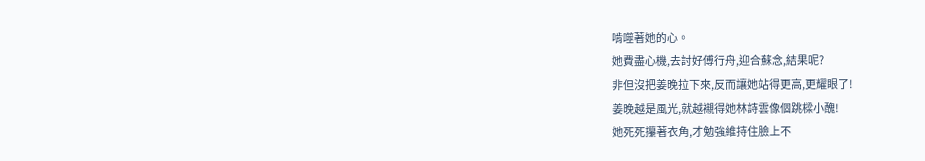啃噬著她的心。
她費盡心機,去討好傅行舟,迎合蘇念,結果呢?
非但沒把姜晚拉下來,反而讓她站得更高,更耀眼了!
姜晚越是風光,就越襯得她林詩雲像個跳樑小醜!
她死死攥著衣角,才勉強維持住臉上不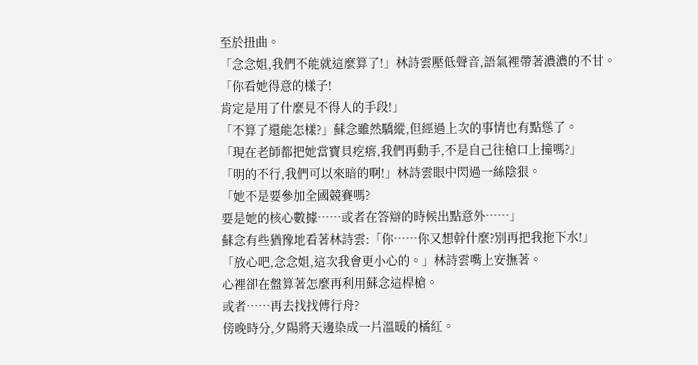至於扭曲。
「念念姐,我們不能就這麼算了!」林詩雲壓低聲音,語氣裡帶著濃濃的不甘。
「你看她得意的樣子!
肯定是用了什麼見不得人的手段!」
「不算了還能怎樣?」蘇念雖然驕縱,但經過上次的事情也有點慫了。
「現在老師都把她當寶貝疙瘩,我們再動手,不是自己往槍口上撞嗎?」
「明的不行,我們可以來暗的啊!」林詩雲眼中閃過一絲陰狠。
「她不是要參加全國競賽嗎?
要是她的核心數據……或者在答辯的時候出點意外……」
蘇念有些猶豫地看著林詩雲:「你……你又想幹什麼?別再把我拖下水!」
「放心吧,念念姐,這次我會更小心的。」林詩雲嘴上安撫著。
心裡卻在盤算著怎麼再利用蘇念這桿槍。
或者……再去找找傅行舟?
傍晚時分,夕陽將天邊染成一片溫暖的橘紅。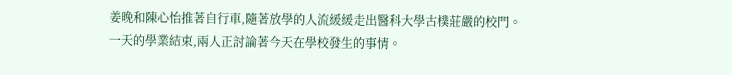姜晚和陳心怡推著自行車,隨著放學的人流緩緩走出醫科大學古樸莊嚴的校門。
一天的學業結束,兩人正討論著今天在學校發生的事情。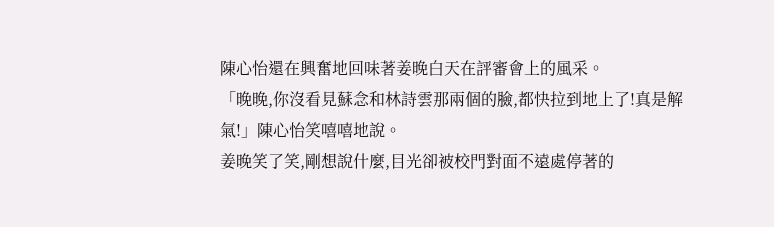陳心怡還在興奮地回味著姜晚白天在評審會上的風采。
「晚晚,你沒看見蘇念和林詩雲那兩個的臉,都快拉到地上了!真是解氣!」陳心怡笑嘻嘻地說。
姜晚笑了笑,剛想說什麼,目光卻被校門對面不遠處停著的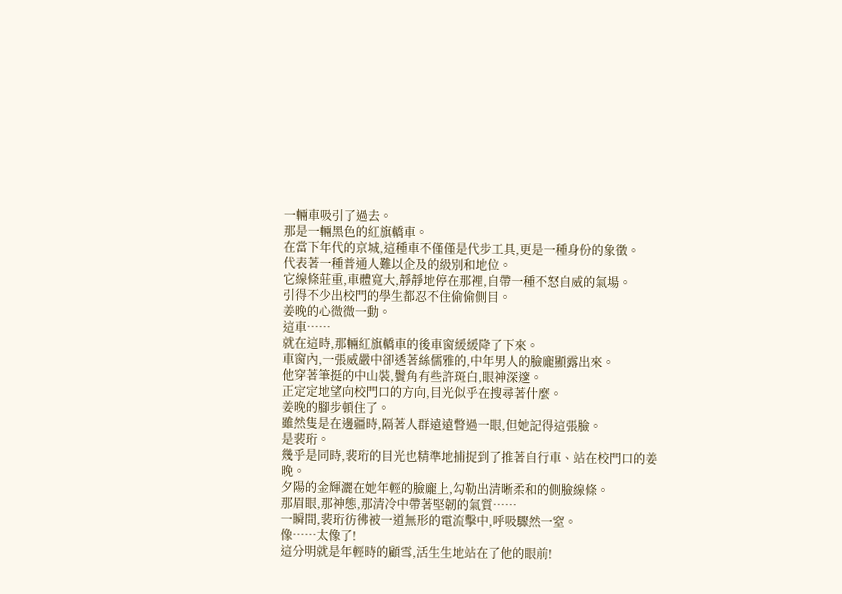一輛車吸引了過去。
那是一輛黑色的紅旗轎車。
在當下年代的京城,這種車不僅僅是代步工具,更是一種身份的象徵。
代表著一種普通人難以企及的級別和地位。
它線條莊重,車體寬大,靜靜地停在那裡,自帶一種不怒自威的氣場。
引得不少出校門的學生都忍不住偷偷側目。
姜晚的心微微一動。
這車……
就在這時,那輛紅旗轎車的後車窗緩緩降了下來。
車窗內,一張威嚴中卻透著絲儒雅的,中年男人的臉龐顯露出來。
他穿著筆挺的中山裝,鬢角有些許斑白,眼神深邃。
正定定地望向校門口的方向,目光似乎在搜尋著什麼。
姜晚的腳步頓住了。
雖然隻是在邊疆時,隔著人群遠遠瞥過一眼,但她記得這張臉。
是裴珩。
幾乎是同時,裴珩的目光也精準地捕捉到了推著自行車、站在校門口的姜晚。
夕陽的金輝灑在她年輕的臉龐上,勾勒出清晰柔和的側臉線條。
那眉眼,那神態,那清冷中帶著堅韌的氣質……
一瞬間,裴珩彷彿被一道無形的電流擊中,呼吸驟然一窒。
像……太像了!
這分明就是年輕時的顧雪,活生生地站在了他的眼前!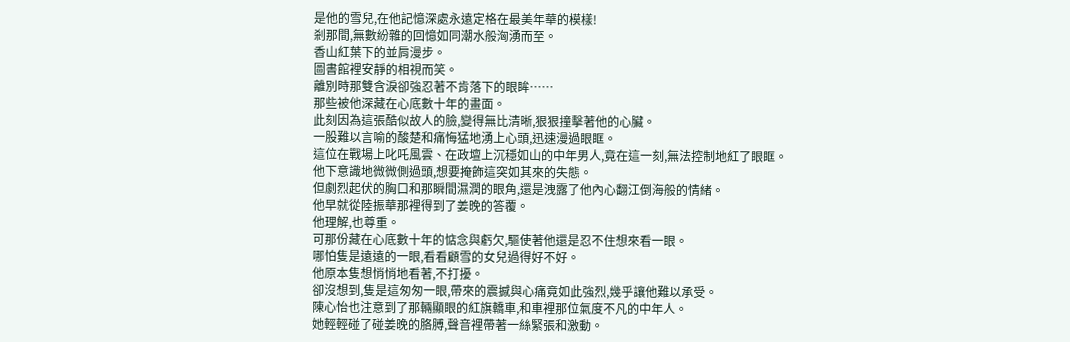是他的雪兒,在他記憶深處永遠定格在最美年華的模樣!
剎那間,無數紛雜的回憶如同潮水般洶湧而至。
香山紅葉下的並肩漫步。
圖書館裡安靜的相視而笑。
離別時那雙含淚卻強忍著不肯落下的眼眸……
那些被他深藏在心底數十年的畫面。
此刻因為這張酷似故人的臉,變得無比清晰,狠狠撞擊著他的心臟。
一股難以言喻的酸楚和痛悔猛地湧上心頭,迅速漫過眼眶。
這位在戰場上叱吒風雲、在政壇上沉穩如山的中年男人,竟在這一刻,無法控制地紅了眼眶。
他下意識地微微側過頭,想要掩飾這突如其來的失態。
但劇烈起伏的胸口和那瞬間濕潤的眼角,還是洩露了他內心翻江倒海般的情緒。
他早就從陸振華那裡得到了姜晚的答覆。
他理解,也尊重。
可那份藏在心底數十年的惦念與虧欠,驅使著他還是忍不住想來看一眼。
哪怕隻是遠遠的一眼,看看顧雪的女兒過得好不好。
他原本隻想悄悄地看著,不打擾。
卻沒想到,隻是這匆匆一眼,帶來的震撼與心痛竟如此強烈,幾乎讓他難以承受。
陳心怡也注意到了那輛顯眼的紅旗轎車,和車裡那位氣度不凡的中年人。
她輕輕碰了碰姜晚的胳膊,聲音裡帶著一絲緊張和激動。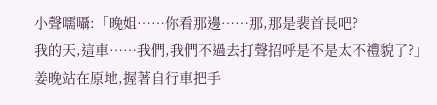小聲嚅囁:「晚姐……你看那邊……那,那是裴首長吧?
我的天,這車……我們,我們不過去打聲招呼是不是太不禮貌了?」
姜晚站在原地,握著自行車把手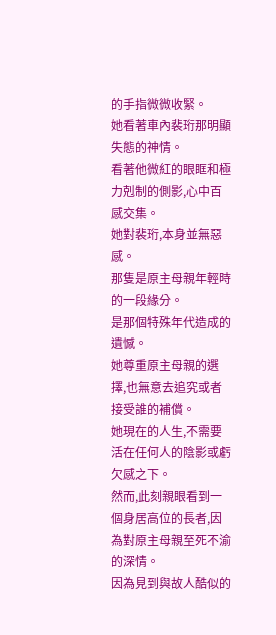的手指微微收緊。
她看著車內裴珩那明顯失態的神情。
看著他微紅的眼眶和極力剋制的側影,心中百感交集。
她對裴珩,本身並無惡感。
那隻是原主母親年輕時的一段緣分。
是那個特殊年代造成的遺憾。
她尊重原主母親的選擇,也無意去追究或者接受誰的補償。
她現在的人生,不需要活在任何人的陰影或虧欠感之下。
然而,此刻親眼看到一個身居高位的長者,因為對原主母親至死不渝的深情。
因為見到與故人酷似的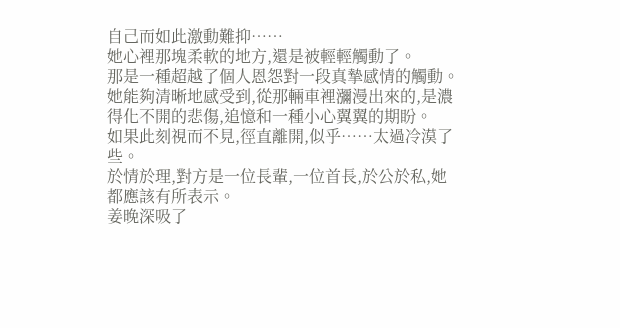自己而如此激動難抑……
她心裡那塊柔軟的地方,還是被輕輕觸動了。
那是一種超越了個人恩怨對一段真摯感情的觸動。
她能夠清晰地感受到,從那輛車裡瀰漫出來的,是濃得化不開的悲傷,追憶和一種小心翼翼的期盼。
如果此刻視而不見,徑直離開,似乎……太過冷漠了些。
於情於理,對方是一位長輩,一位首長,於公於私,她都應該有所表示。
姜晚深吸了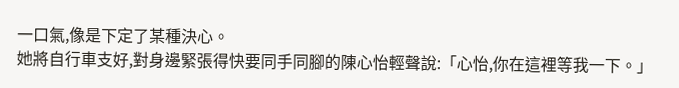一口氣,像是下定了某種決心。
她將自行車支好,對身邊緊張得快要同手同腳的陳心怡輕聲說:「心怡,你在這裡等我一下。」